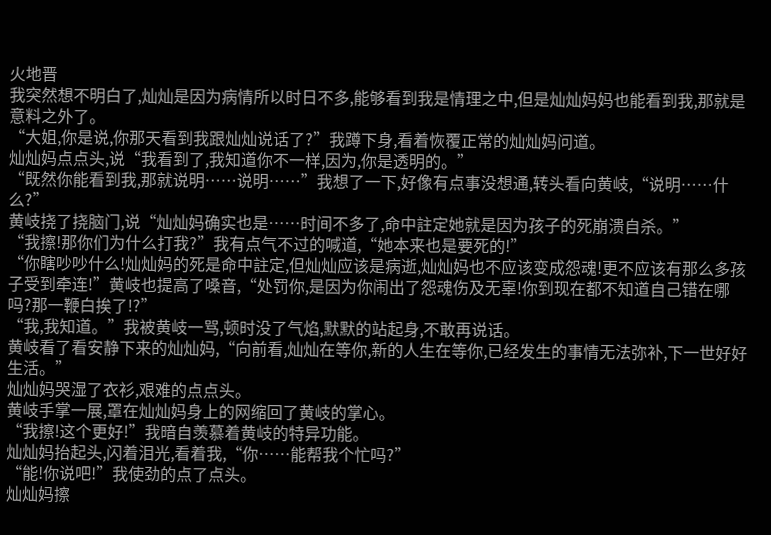火地晋
我突然想不明白了,灿灿是因为病情所以时日不多,能够看到我是情理之中,但是灿灿妈妈也能看到我,那就是意料之外了。
“大姐,你是说,你那天看到我跟灿灿说话了?”我蹲下身,看着恢覆正常的灿灿妈问道。
灿灿妈点点头,说“我看到了,我知道你不一样,因为,你是透明的。”
“既然你能看到我,那就说明……说明……”我想了一下,好像有点事没想通,转头看向黄岐,“说明……什么?”
黄岐挠了挠脑门,说“灿灿妈确实也是……时间不多了,命中註定她就是因为孩子的死崩溃自杀。”
“我擦!那你们为什么打我?”我有点气不过的喊道,“她本来也是要死的!”
“你瞎吵吵什么!灿灿妈的死是命中註定,但灿灿应该是病逝,灿灿妈也不应该变成怨魂!更不应该有那么多孩子受到牵连!”黄岐也提高了嗓音,“处罚你,是因为你闹出了怨魂伤及无辜!你到现在都不知道自己错在哪吗?那一鞭白挨了!?”
“我,我知道。”我被黄岐一骂,顿时没了气焰,默默的站起身,不敢再说话。
黄岐看了看安静下来的灿灿妈,“向前看,灿灿在等你,新的人生在等你,已经发生的事情无法弥补,下一世好好生活。”
灿灿妈哭湿了衣衫,艰难的点点头。
黄岐手掌一展,罩在灿灿妈身上的网缩回了黄岐的掌心。
“我擦!这个更好!”我暗自羡慕着黄岐的特异功能。
灿灿妈抬起头,闪着泪光,看着我,“你……能帮我个忙吗?”
“能!你说吧!”我使劲的点了点头。
灿灿妈擦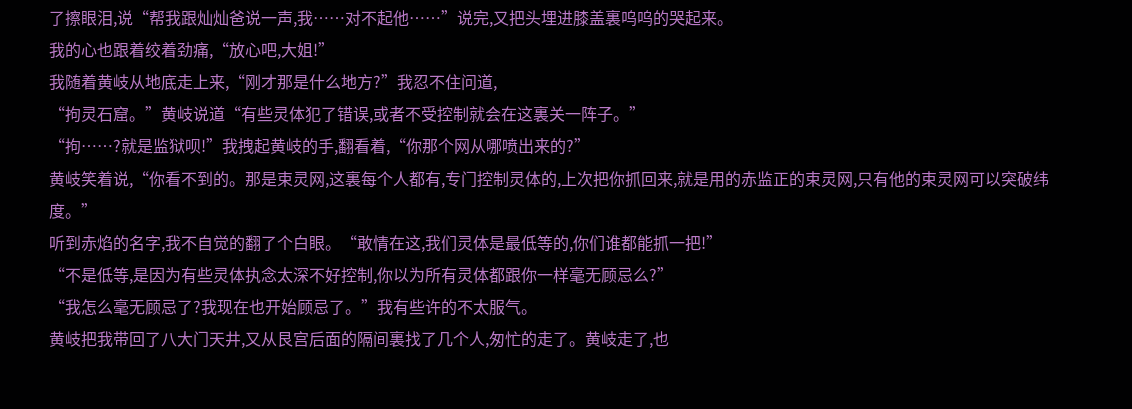了擦眼泪,说“帮我跟灿灿爸说一声,我……对不起他……”说完,又把头埋进膝盖裏呜呜的哭起来。
我的心也跟着绞着劲痛,“放心吧,大姐!”
我随着黄岐从地底走上来,“刚才那是什么地方?”我忍不住问道,
“拘灵石窟。”黄岐说道“有些灵体犯了错误,或者不受控制就会在这裏关一阵子。”
“拘……?就是监狱呗!”我拽起黄岐的手,翻看着,“你那个网从哪喷出来的?”
黄岐笑着说,“你看不到的。那是束灵网,这裏每个人都有,专门控制灵体的,上次把你抓回来,就是用的赤监正的束灵网,只有他的束灵网可以突破纬度。”
听到赤焰的名字,我不自觉的翻了个白眼。“敢情在这,我们灵体是最低等的,你们谁都能抓一把!”
“不是低等,是因为有些灵体执念太深不好控制,你以为所有灵体都跟你一样毫无顾忌么?”
“我怎么毫无顾忌了?我现在也开始顾忌了。”我有些许的不太服气。
黄岐把我带回了八大门天井,又从艮宫后面的隔间裏找了几个人,匆忙的走了。黄岐走了,也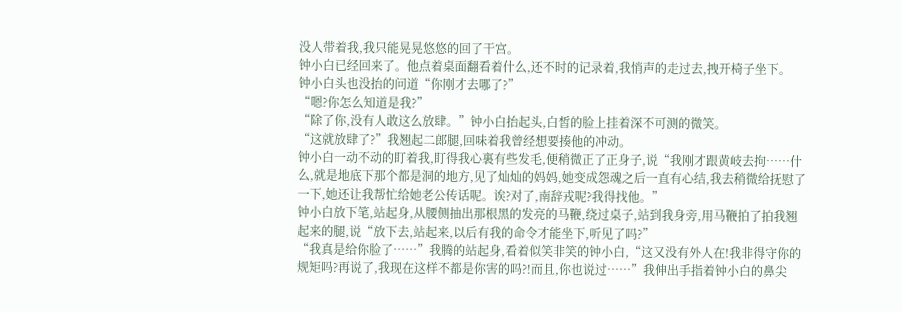没人带着我,我只能晃晃悠悠的回了干宫。
钟小白已经回来了。他点着桌面翻看着什么,还不时的记录着,我悄声的走过去,拽开椅子坐下。
钟小白头也没抬的问道“你刚才去哪了?”
“嗯?你怎么知道是我?”
“除了你,没有人敢这么放肆。”钟小白抬起头,白皙的脸上挂着深不可测的微笑。
“这就放肆了?”我翘起二郎腿,回味着我曾经想要揍他的冲动。
钟小白一动不动的盯着我,盯得我心裏有些发毛,便稍微正了正身子,说“我刚才跟黄岐去拘……什么,就是地底下那个都是洞的地方,见了灿灿的妈妈,她变成怨魂之后一直有心结,我去稍微给抚慰了一下,她还让我帮忙给她老公传话呢。诶?对了,南辞戎呢?我得找他。”
钟小白放下笔,站起身,从腰侧抽出那根黑的发亮的马鞭,绕过桌子,站到我身旁,用马鞭拍了拍我翘起来的腿,说“放下去,站起来,以后有我的命令才能坐下,听见了吗?”
“我真是给你脸了……”我腾的站起身,看着似笑非笑的钟小白,“这又没有外人在!我非得守你的规矩吗?再说了,我现在这样不都是你害的吗?!而且,你也说过……”我伸出手指着钟小白的鼻尖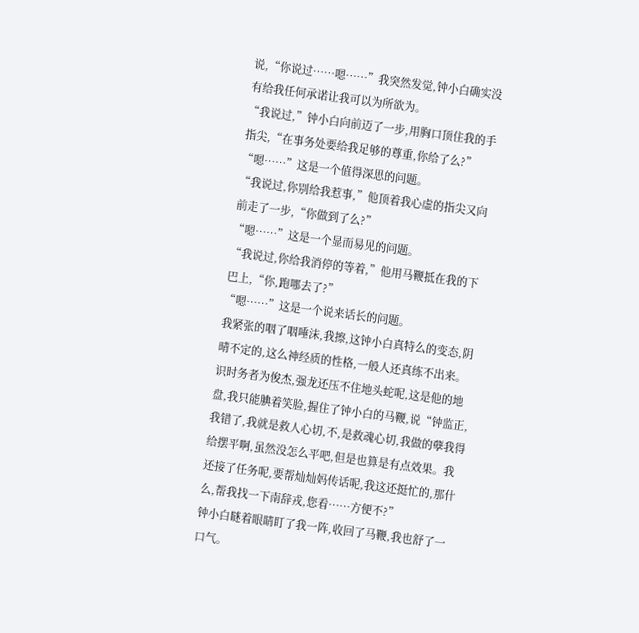说,“你说过……嗯……”我突然发觉,钟小白确实没有给我任何承诺让我可以为所欲为。
“我说过,”钟小白向前迈了一步,用胸口顶住我的手指尖,“在事务处要给我足够的尊重,你给了么?”
“嗯……”这是一个值得深思的问题。
“我说过,你别给我惹事,”他顶着我心虚的指尖又向前走了一步,“你做到了么?”
“嗯……”这是一个显而易见的问题。
“我说过,你给我消停的等着,”他用马鞭抵在我的下巴上,“你,跑哪去了?”
“嗯……”这是一个说来话长的问题。
我紧张的咽了咽唾沫,我擦,这钟小白真特么的变态,阴晴不定的,这么神经质的性格,一般人还真练不出来。
识时务者为俊杰,强龙还压不住地头蛇呢,这是他的地盘,我只能腆着笑脸,握住了钟小白的马鞭,说“钟监正,我错了,我就是救人心切,不,是救魂心切,我做的孽我得给摆平啊,虽然没怎么平吧,但是也算是有点效果。我还接了任务呢,要帮灿灿妈传话呢,我这还挺忙的,那什么,帮我找一下南辞戎,您看……方便不?”
钟小白瞇着眼睛盯了我一阵,收回了马鞭,我也舒了一口气。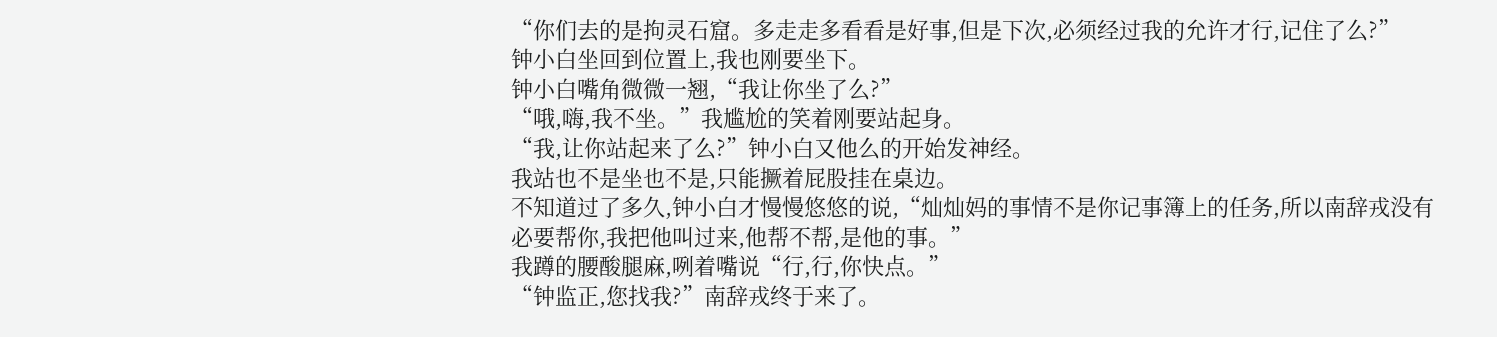“你们去的是拘灵石窟。多走走多看看是好事,但是下次,必须经过我的允许才行,记住了么?”
钟小白坐回到位置上,我也刚要坐下。
钟小白嘴角微微一翘,“我让你坐了么?”
“哦,嗨,我不坐。”我尴尬的笑着刚要站起身。
“我,让你站起来了么?”钟小白又他么的开始发神经。
我站也不是坐也不是,只能撅着屁股挂在桌边。
不知道过了多久,钟小白才慢慢悠悠的说,“灿灿妈的事情不是你记事簿上的任务,所以南辞戎没有必要帮你,我把他叫过来,他帮不帮,是他的事。”
我蹲的腰酸腿麻,咧着嘴说“行,行,你快点。”
“钟监正,您找我?”南辞戎终于来了。